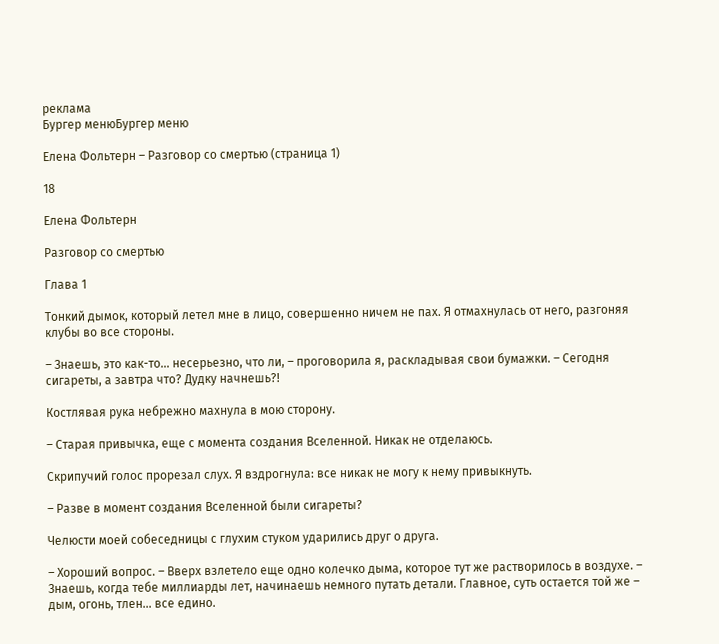реклама
Бургер менюБургер меню

Елена Фольтерн – Разговор со смертью (страница 1)

18

Елена Фольтерн

Разговор со смертью

Глава 1

Тонкий дымок, который летел мне в лицо, совершенно ничем не пах. Я отмахнулась от него, разгоняя клубы во все стороны.

– Знаешь, это как-то… несерьезно, что ли, – проговорила я, раскладывая свои бумажки. – Сегодня сигареты, а завтра что? Дудку начнешь?!

Костлявая рука небрежно махнула в мою сторону.

– Старая привычка, еще с момента создания Вселенной. Никак не отделаюсь.

Скрипучий голос прорезал слух. Я вздрогнула: все никак не могу к нему привыкнуть.

– Разве в момент создания Вселенной были сигареты?

Челюсти моей собеседницы с глухим стуком ударились друг о друга.

– Хороший вопрос. – Вверх взлетело еще одно колечко дыма, которое тут же растворилось в воздухе. – Знаешь, когда тебе миллиарды лет, начинаешь немного путать детали. Главное, суть остается той же – дым, огонь, тлен… все едино.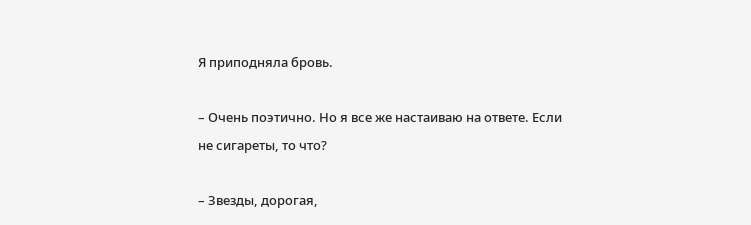Я приподняла бровь.

– Очень поэтично. Но я все же настаиваю на ответе. Если не сигареты, то что?

– Звезды, дорогая,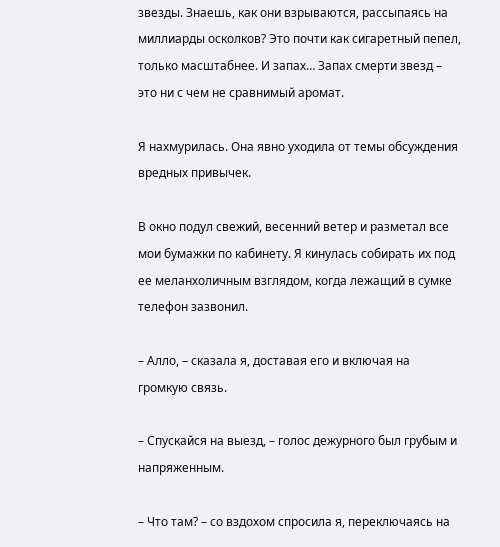звезды. Знаешь, как они взрываются, рассыпаясь на миллиарды осколков? Это почти как сигаретный пепел, только масштабнее. И запах… Запах смерти звезд – это ни с чем не сравнимый аромат.

Я нахмурилась. Она явно уходила от темы обсуждения вредных привычек.

В окно подул свежий, весенний ветер и разметал все мои бумажки по кабинету. Я кинулась собирать их под ее меланхоличным взглядом, когда лежащий в сумке телефон зазвонил.

– Алло, – сказала я, доставая его и включая на громкую связь.

– Спускайся на выезд, – голос дежурного был грубым и напряженным.

– Что там? – со вздохом спросила я, переключаясь на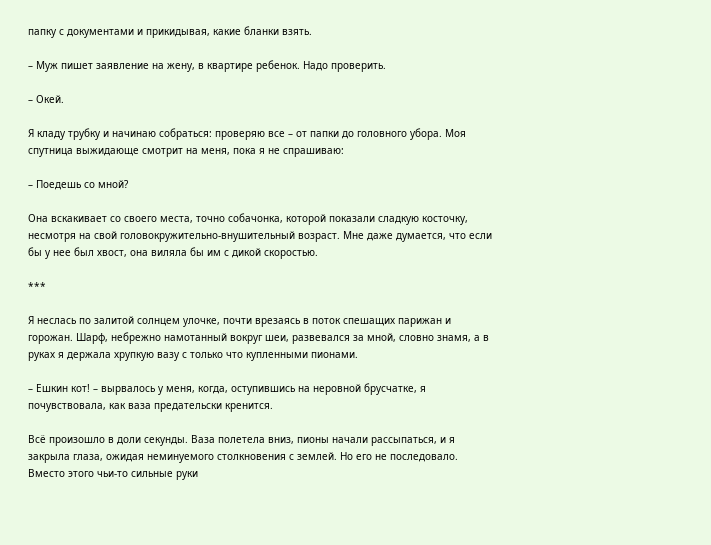папку с документами и прикидывая, какие бланки взять.

– Муж пишет заявление на жену, в квартире ребенок. Надо проверить.

– Окей.

Я кладу трубку и начинаю собраться: проверяю все – от папки до головного убора. Моя спутница выжидающе смотрит на меня, пока я не спрашиваю:

– Поедешь со мной?

Она вскакивает со своего места, точно собачонка, которой показали сладкую косточку, несмотря на свой головокружительно-внушительный возраст. Мне даже думается, что если бы у нее был хвост, она виляла бы им с дикой скоростью.

***

Я неслась по залитой солнцем улочке, почти врезаясь в поток спешащих парижан и горожан. Шарф, небрежно намотанный вокруг шеи, развевался за мной, словно знамя, а в руках я держала хрупкую вазу с только что купленными пионами.

– Ешкин кот! – вырвалось у меня, когда, оступившись на неровной брусчатке, я почувствовала, как ваза предательски кренится.

Всё произошло в доли секунды. Ваза полетела вниз, пионы начали рассыпаться, и я закрыла глаза, ожидая неминуемого столкновения с землей. Но его не последовало. Вместо этого чьи-то сильные руки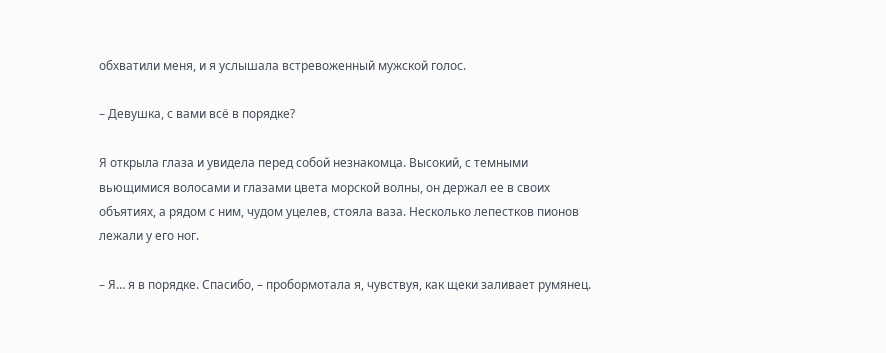обхватили меня, и я услышала встревоженный мужской голос.

– Девушка, с вами всё в порядке?

Я открыла глаза и увидела перед собой незнакомца. Высокий, с темными вьющимися волосами и глазами цвета морской волны, он держал ее в своих объятиях, а рядом с ним, чудом уцелев, стояла ваза. Несколько лепестков пионов лежали у его ног.

– Я… я в порядке. Спасибо, – пробормотала я, чувствуя, как щеки заливает румянец.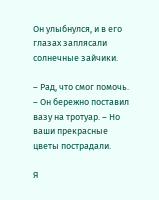Он улыбнулся, и в его глазах заплясали солнечные зайчики.

– Рад, что смог помочь. – Он бережно поставил вазу на тротуар. – Но ваши прекрасные цветы пострадали.

Я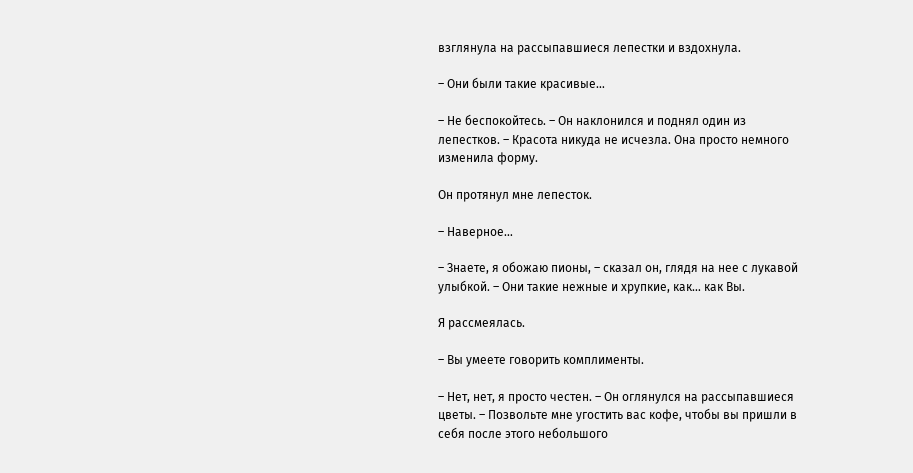взглянула на рассыпавшиеся лепестки и вздохнула.

– Они были такие красивые…

– Не беспокойтесь. – Он наклонился и поднял один из лепестков. – Красота никуда не исчезла. Она просто немного изменила форму.

Он протянул мне лепесток.

– Наверное…

– Знаете, я обожаю пионы, – сказал он, глядя на нее с лукавой улыбкой. – Они такие нежные и хрупкие, как… как Вы.

Я рассмеялась.

– Вы умеете говорить комплименты.

– Нет, нет, я просто честен. – Он оглянулся на рассыпавшиеся цветы. – Позвольте мне угостить вас кофе, чтобы вы пришли в себя после этого небольшого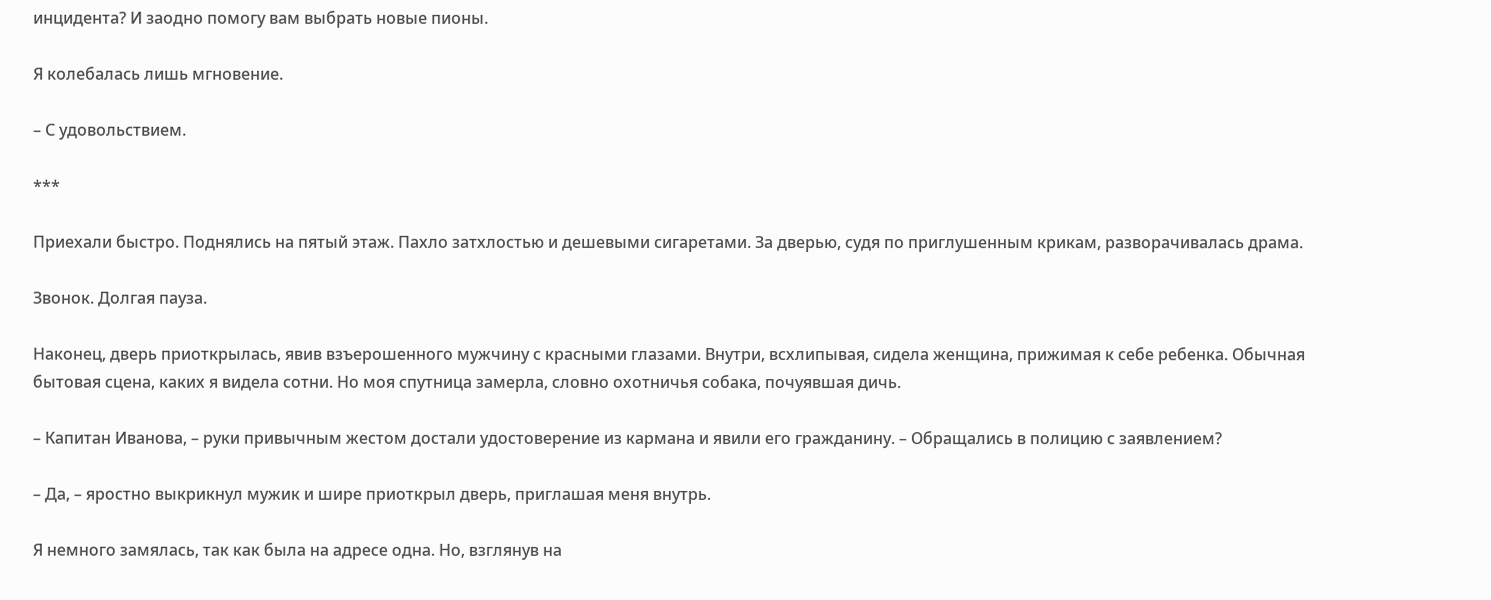инцидента? И заодно помогу вам выбрать новые пионы.

Я колебалась лишь мгновение.

– С удовольствием.

***

Приехали быстро. Поднялись на пятый этаж. Пахло затхлостью и дешевыми сигаретами. За дверью, судя по приглушенным крикам, разворачивалась драма.

Звонок. Долгая пауза.

Наконец, дверь приоткрылась, явив взъерошенного мужчину с красными глазами. Внутри, всхлипывая, сидела женщина, прижимая к себе ребенка. Обычная бытовая сцена, каких я видела сотни. Но моя спутница замерла, словно охотничья собака, почуявшая дичь.

– Капитан Иванова, – руки привычным жестом достали удостоверение из кармана и явили его гражданину. – Обращались в полицию с заявлением?

– Да, – яростно выкрикнул мужик и шире приоткрыл дверь, приглашая меня внутрь.

Я немного замялась, так как была на адресе одна. Но, взглянув на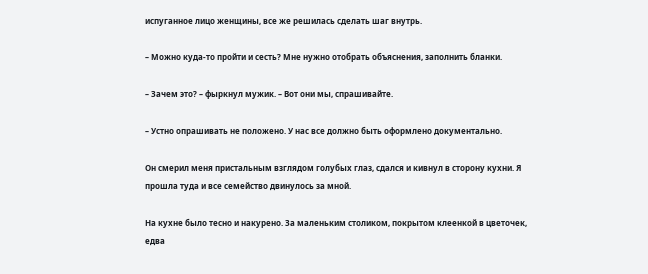испуганное лицо женщины, все же решилась сделать шаг внутрь.

– Можно куда-то пройти и сесть? Мне нужно отобрать объяснения, заполнить бланки.

– Зачем это? – фыркнул мужик. – Вот они мы, спрашивайте.

– Устно опрашивать не положено. У нас все должно быть оформлено документально.

Он смерил меня пристальным взглядом голубых глаз, сдался и кивнул в сторону кухни. Я прошла туда и все семейство двинулось за мной.

На кухне было тесно и накурено. За маленьким столиком, покрытом клеенкой в цветочек, едва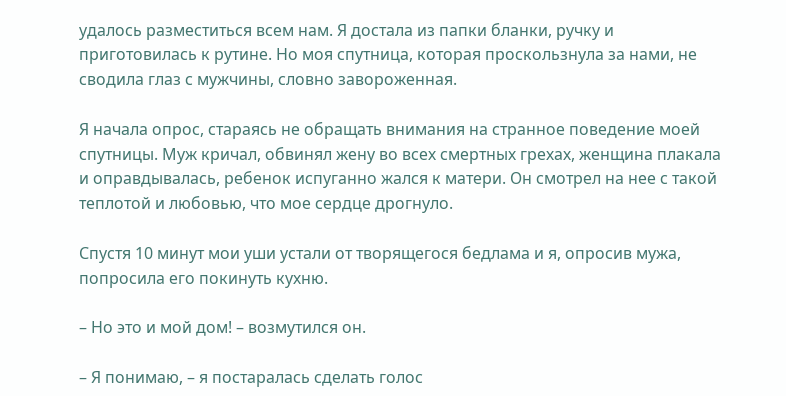удалось разместиться всем нам. Я достала из папки бланки, ручку и приготовилась к рутине. Но моя спутница, которая проскользнула за нами, не сводила глаз с мужчины, словно завороженная.

Я начала опрос, стараясь не обращать внимания на странное поведение моей спутницы. Муж кричал, обвинял жену во всех смертных грехах, женщина плакала и оправдывалась, ребенок испуганно жался к матери. Он смотрел на нее с такой теплотой и любовью, что мое сердце дрогнуло.

Спустя 10 минут мои уши устали от творящегося бедлама и я, опросив мужа, попросила его покинуть кухню.

– Но это и мой дом! – возмутился он.

– Я понимаю, – я постаралась сделать голос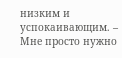низким и успокаивающим. – Мне просто нужно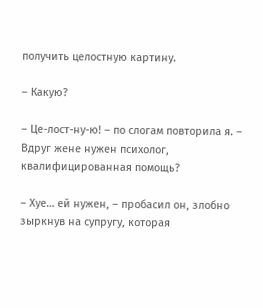получить целостную картину.

– Какую?

– Це-лост-ну-ю! – по слогам повторила я. – Вдруг жене нужен психолог, квалифицированная помощь?

– Хуе… ей нужен, – пробасил он, злобно зыркнув на супругу, которая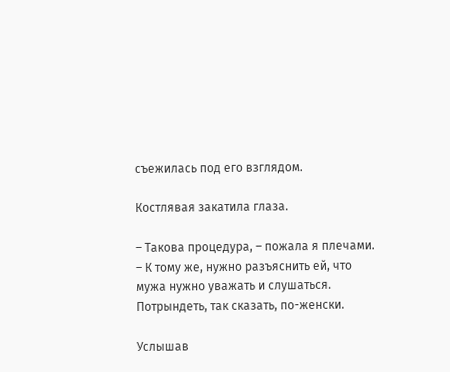съежилась под его взглядом.

Костлявая закатила глаза.

– Такова процедура, – пожала я плечами. – К тому же, нужно разъяснить ей, что мужа нужно уважать и слушаться. Потрындеть, так сказать, по-женски.

Услышав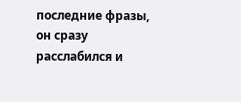последние фразы, он сразу расслабился и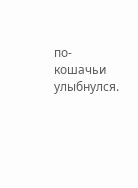по-кошачьи улыбнулся.